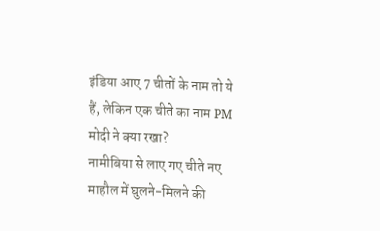इंडिया आए 7 चीतों के नाम तो ये हैं, लेकिन एक चीते का नाम PM मोदी ने क्या रखा?
नामीबिया से लाए गए चीते नए माहौल में घुलने-मिलने की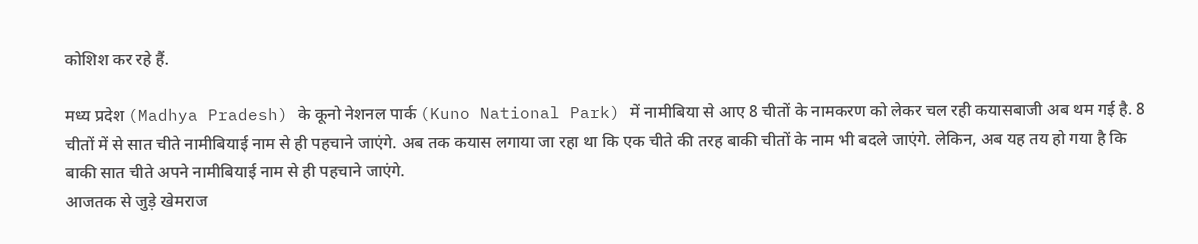कोशिश कर रहे हैं.

मध्य प्रदेश (Madhya Pradesh) के कूनो नेशनल पार्क (Kuno National Park) में नामीबिया से आए 8 चीतों के नामकरण को लेकर चल रही कयासबाजी अब थम गई है. 8 चीतों में से सात चीते नामीबियाई नाम से ही पहचाने जाएंगे. अब तक कयास लगाया जा रहा था कि एक चीते की तरह बाकी चीतों के नाम भी बदले जाएंगे. लेकिन, अब यह तय हो गया है कि बाकी सात चीते अपने नामीबियाई नाम से ही पहचाने जाएंगे.
आजतक से जुड़े खेमराज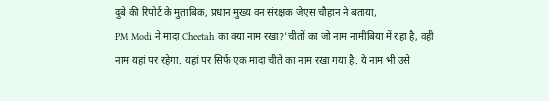दुबे की रिपोर्ट के मुताबिक, प्रधान मुख्य वन संरक्षक जेएस चौहान ने बताया,
PM Modi ने मादा Cheetah का क्या नाम रखा?'चीतों का जो नाम नामीबिया में रहा है, वही नाम यहां पर रहेगा. यहां पर सिर्फ एक मादा चीते का नाम रखा गया है. ये नाम भी उसे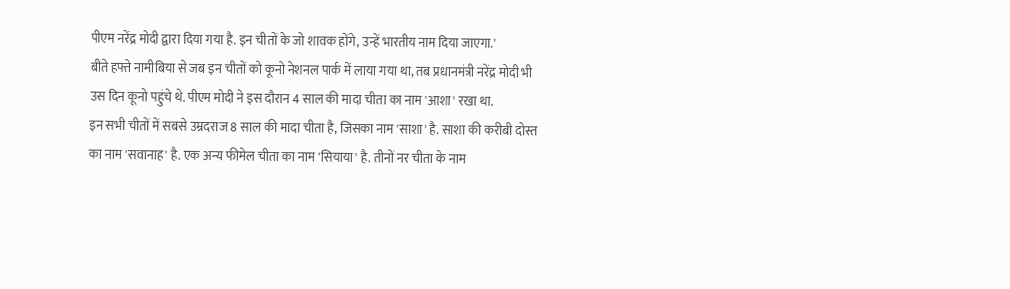पीएम नरेंद्र मोदी द्वारा दिया गया है. इन चीतों के जो शावक होंगे, उन्हें भारतीय नाम दिया जाएगा.'
बीते हफ्ते नामीबिया से जब इन चीतों को कूनो नेशनल पार्क में लाया गया था, तब प्रधानमंत्री नरेंद्र मोदी भी उस दिन कूनो पहुंचे थे. पीएम मोदी ने इस दौरान 4 साल की मादा चीता का नाम 'आशा' रखा था.
इन सभी चीतों में सबसे उम्रदराज 8 साल की मादा चीता है, जिसका नाम 'साशा' है. साशा की करीबी दोस्त का नाम 'सवानाह' है. एक अन्य फीमेल चीता का नाम 'सियाया' है. तीनों नर चीता के नाम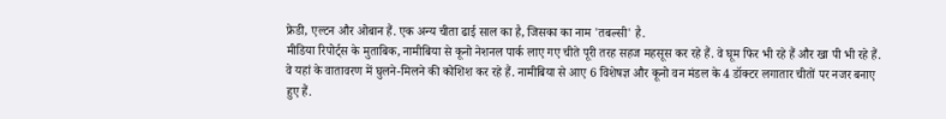फ्रेडी, एल्टन और ओबान हैं. एक अन्य चीता ढाई साल का है, जिसका का नाम 'तबल्सी' है.
मीडिया रिपोर्ट्स के मुताबिक, नामीबिया से कूनो नेशनल पार्क लाए गए चीते पूरी तरह सहज महसूस कर रहे हैं. वे घूम फिर भी रहे हैं और खा पी भी रहे हैं. वे यहां के वातावरण में घुलने-मिलने की कोशिश कर रहे हैं. नामीबिया से आए 6 विशेषज्ञ और कूनो वन मंडल के 4 डॉक्टर लगातार चीतों पर नजर बनाए हुए हैं.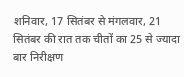शनिवार, 17 सितंबर से मंगलवार, 21 सितंबर की रात तक चीतों का 25 से ज्यादा बार निरीक्षण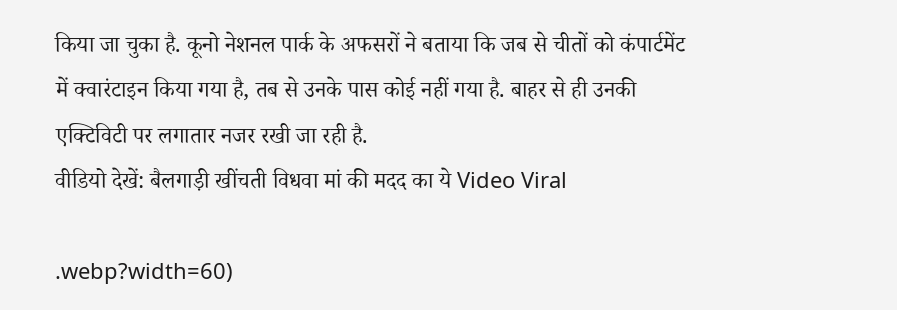किया जा चुका है. कूनो नेशनल पार्क के अफसरों ने बताया कि जब से चीतों को कंपार्टमेंट में क्वारंटाइन किया गया है, तब से उनके पास कोई नहीं गया है. बाहर से ही उनकी एक्टिविटी पर लगातार नजर रखी जा रही है.
वीडियो देखें: बैलगाड़ी खींचती विधवा मां की मदद का ये Video Viral

.webp?width=60)